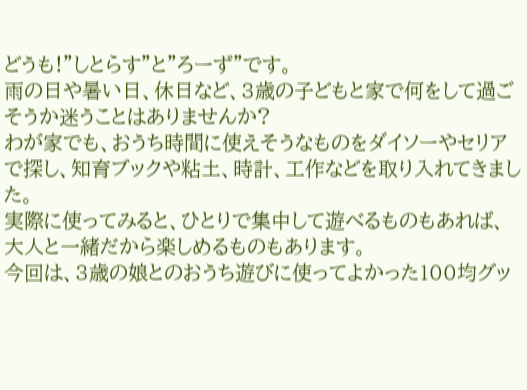どうも!”しとらす”と”ろーず”です。
雨の日や暑い日、休日など、3歳の子どもと家で何をして過ごそうか迷うことはありませんか?
わが家でも、おうち時間に使えそうなものをダイソーやセリアで探し、知育ブックや粘土、時計、工作などを取り入れてきました。
実際に使ってみると、ひとりで集中して遊べるものもあれば、大人と一緒だから楽しめるものもあります。
今回は、3歳の娘とのおうち遊びに使ってよかった100均グッ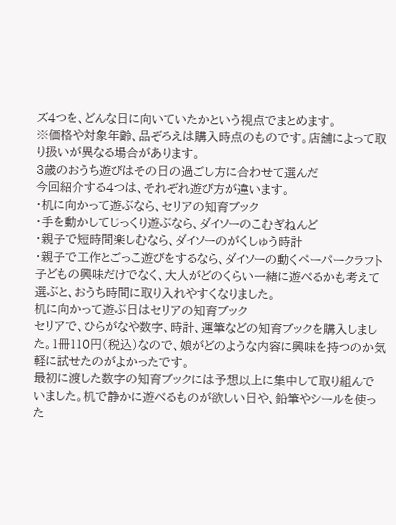ズ4つを、どんな日に向いていたかという視点でまとめます。
※価格や対象年齢、品ぞろえは購入時点のものです。店舗によって取り扱いが異なる場合があります。
3歳のおうち遊びはその日の過ごし方に合わせて選んだ
今回紹介する4つは、それぞれ遊び方が違います。
・机に向かって遊ぶなら、セリアの知育ブック
・手を動かしてじっくり遊ぶなら、ダイソーのこむぎねんど
・親子で短時間楽しむなら、ダイソーのがくしゅう時計
・親子で工作とごっこ遊びをするなら、ダイソーの動くペーパークラフト
子どもの興味だけでなく、大人がどのくらい一緒に遊べるかも考えて選ぶと、おうち時間に取り入れやすくなりました。
机に向かって遊ぶ日はセリアの知育ブック
セリアで、ひらがなや数字、時計、運筆などの知育ブックを購入しました。1冊110円(税込)なので、娘がどのような内容に興味を持つのか気軽に試せたのがよかったです。
最初に渡した数字の知育ブックには予想以上に集中して取り組んでいました。机で静かに遊べるものが欲しい日や、鉛筆やシールを使った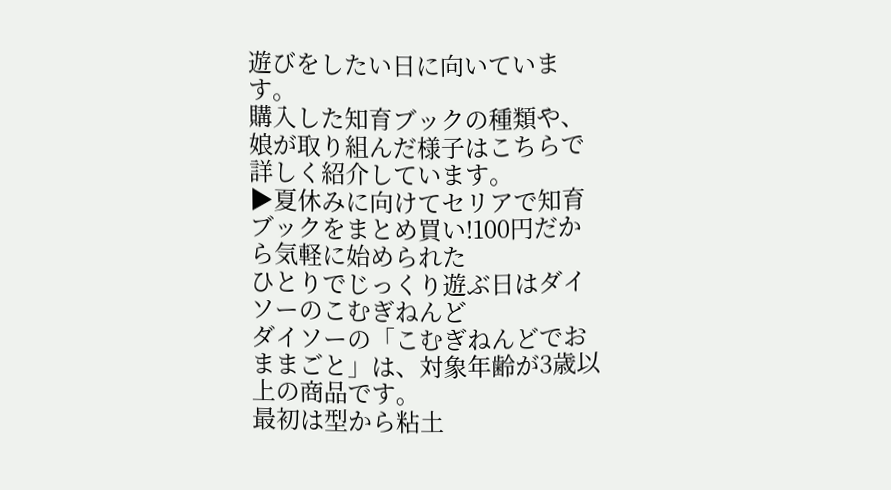遊びをしたい日に向いています。
購入した知育ブックの種類や、娘が取り組んだ様子はこちらで詳しく紹介しています。
▶夏休みに向けてセリアで知育ブックをまとめ買い!100円だから気軽に始められた
ひとりでじっくり遊ぶ日はダイソーのこむぎねんど
ダイソーの「こむぎねんどでおままごと」は、対象年齢が3歳以上の商品です。
最初は型から粘土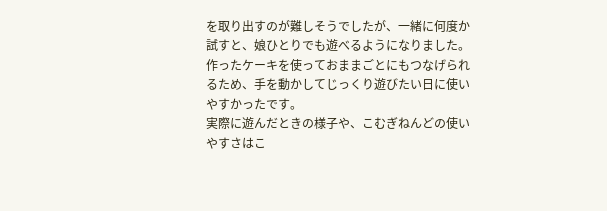を取り出すのが難しそうでしたが、一緒に何度か試すと、娘ひとりでも遊べるようになりました。
作ったケーキを使っておままごとにもつなげられるため、手を動かしてじっくり遊びたい日に使いやすかったです。
実際に遊んだときの様子や、こむぎねんどの使いやすさはこ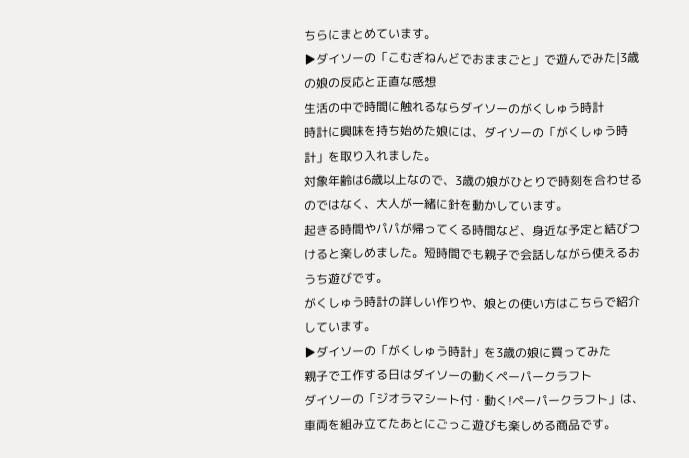ちらにまとめています。
▶ダイソーの「こむぎねんどでおままごと」で遊んでみた|3歳の娘の反応と正直な感想
生活の中で時間に触れるならダイソーのがくしゅう時計
時計に興味を持ち始めた娘には、ダイソーの「がくしゅう時計」を取り入れました。
対象年齢は6歳以上なので、3歳の娘がひとりで時刻を合わせるのではなく、大人が一緒に針を動かしています。
起きる時間やパパが帰ってくる時間など、身近な予定と結びつけると楽しめました。短時間でも親子で会話しながら使えるおうち遊びです。
がくしゅう時計の詳しい作りや、娘との使い方はこちらで紹介しています。
▶ダイソーの「がくしゅう時計」を3歳の娘に買ってみた
親子で工作する日はダイソーの動くペーパークラフト
ダイソーの「ジオラマシート付・動く!ペーパークラフト」は、車両を組み立てたあとにごっこ遊びも楽しめる商品です。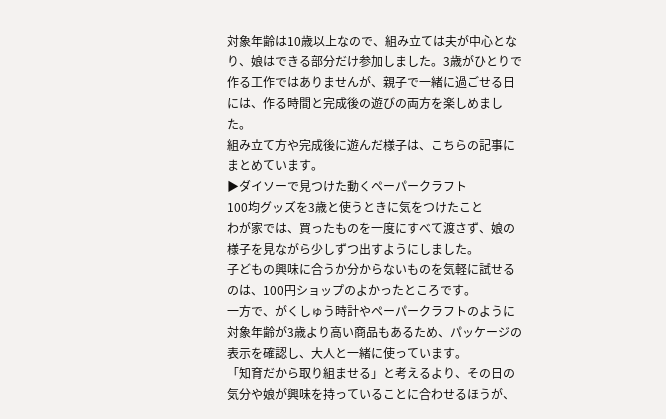対象年齢は10歳以上なので、組み立ては夫が中心となり、娘はできる部分だけ参加しました。3歳がひとりで作る工作ではありませんが、親子で一緒に過ごせる日には、作る時間と完成後の遊びの両方を楽しめました。
組み立て方や完成後に遊んだ様子は、こちらの記事にまとめています。
▶ダイソーで見つけた動くペーパークラフト
100均グッズを3歳と使うときに気をつけたこと
わが家では、買ったものを一度にすべて渡さず、娘の様子を見ながら少しずつ出すようにしました。
子どもの興味に合うか分からないものを気軽に試せるのは、100円ショップのよかったところです。
一方で、がくしゅう時計やペーパークラフトのように対象年齢が3歳より高い商品もあるため、パッケージの表示を確認し、大人と一緒に使っています。
「知育だから取り組ませる」と考えるより、その日の気分や娘が興味を持っていることに合わせるほうが、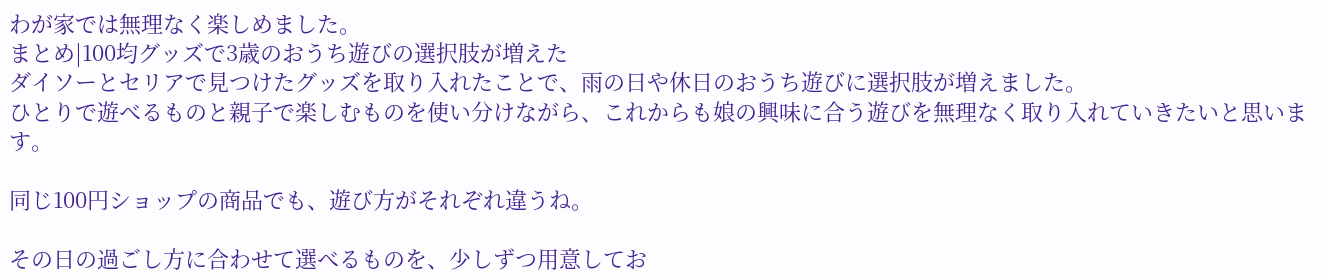わが家では無理なく楽しめました。
まとめ|100均グッズで3歳のおうち遊びの選択肢が増えた
ダイソーとセリアで見つけたグッズを取り入れたことで、雨の日や休日のおうち遊びに選択肢が増えました。
ひとりで遊べるものと親子で楽しむものを使い分けながら、これからも娘の興味に合う遊びを無理なく取り入れていきたいと思います。

同じ100円ショップの商品でも、遊び方がそれぞれ違うね。

その日の過ごし方に合わせて選べるものを、少しずつ用意してお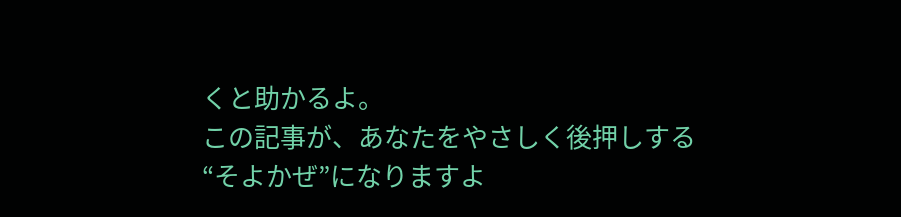くと助かるよ。
この記事が、あなたをやさしく後押しする“そよかぜ”になりますよ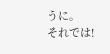うに。
それでは!